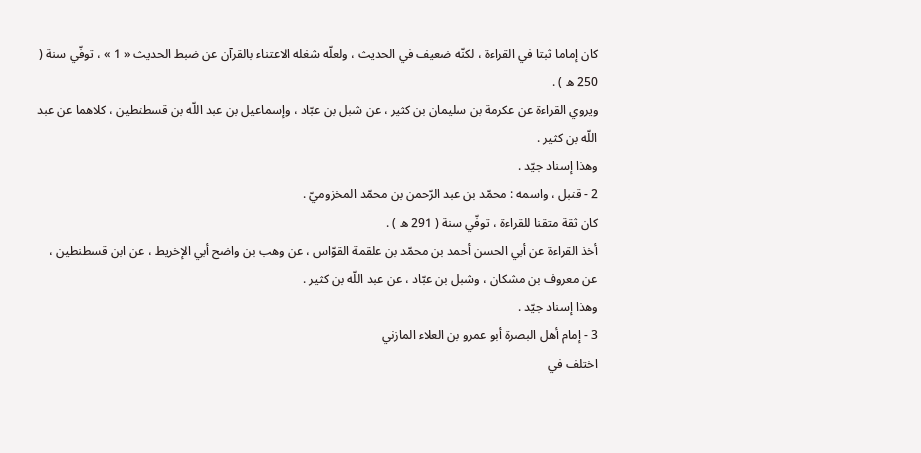كان إماما ثبتا في القراءة ، لكنّه ضعيف في الحديث ، ولعلّه شغله الاعتناء بالقرآن عن ضبط الحديث « 1 » ، توفّي سنة ( 250 ه ) .
ويروي القراءة عن عكرمة بن سليمان بن كثير ، عن شبل بن عبّاد ، وإسماعيل بن عبد اللّه بن قسطنطين ، كلاهما عن عبد اللّه بن كثير .
وهذا إسناد جيّد .
2 - قنبل ، واسمه : محمّد بن عبد الرّحمن بن محمّد المخزوميّ .
كان ثقة متقنا للقراءة ، توفّي سنة ( 291 ه ) .
أخذ القراءة عن أبي الحسن أحمد بن محمّد بن علقمة القوّاس ، عن وهب بن واضح أبي الإخريط ، عن ابن قسطنطين ، عن معروف بن مشكان ، وشبل بن عبّاد ، عن عبد اللّه بن كثير .
وهذا إسناد جيّد .
3 - إمام أهل البصرة أبو عمرو بن العلاء المازني
اختلف في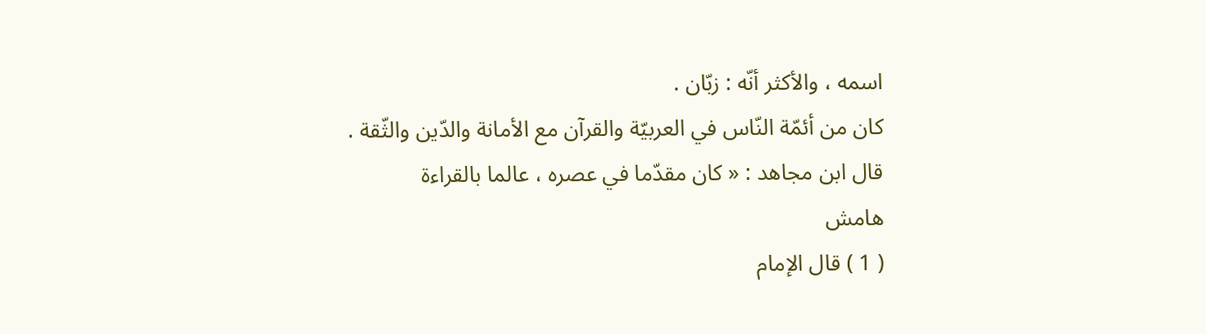اسمه ، والأكثر أنّه : زبّان .
كان من أئمّة النّاس في العربيّة والقرآن مع الأمانة والدّين والثّقة .
قال ابن مجاهد : « كان مقدّما في عصره ، عالما بالقراءة
هامش
( 1 ) قال الإمام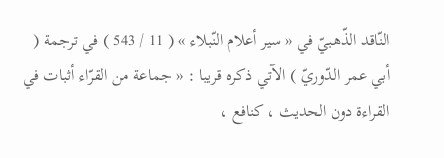النّاقد الذّهبيّ في « سير أعلام النّبلاء » ( 11 / 543 ) في ترجمة ( أبي عمر الدّوريّ ) الآتي ذكره قريبا : « جماعة من القرّاء أثبات في القراءة دون الحديث ، كنافع ،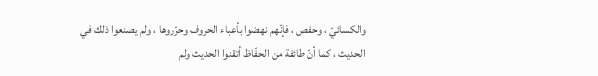والكسائيّ ، وحفص ، فإنّهم نهضوا بأعباء الحروف وحرّروها ، ولم يصنعوا ذلك في الحديث ، كما أنّ طائفة من الحفّاظ أتقنوا الحديث ولم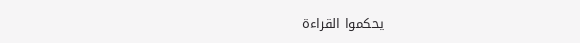يحكموا القراءة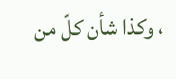، وكذا شأن كلّ من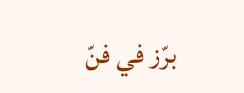برّز في فنّ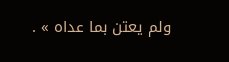ولم يعتن بما عداه » .